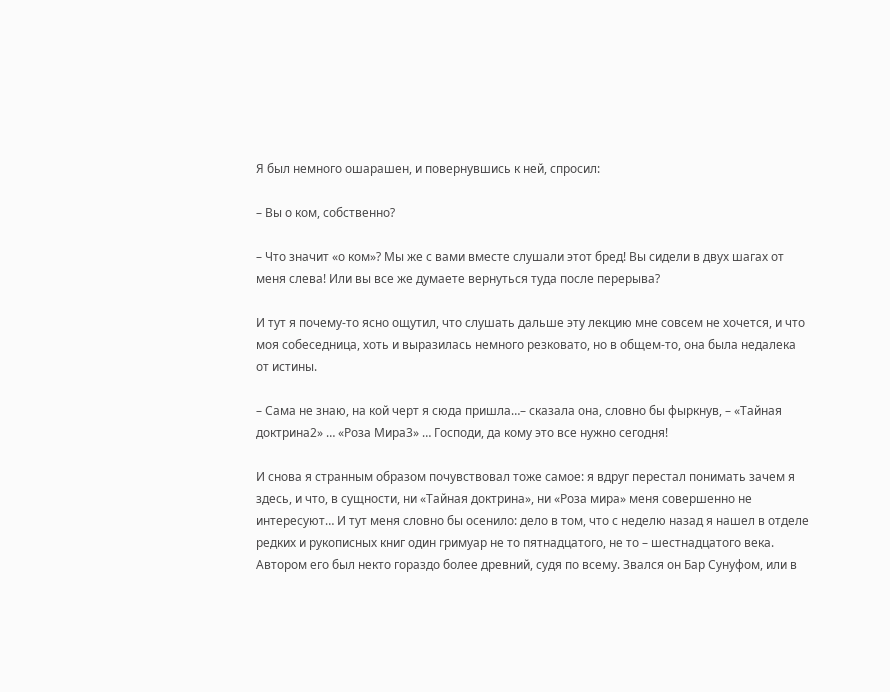Я был немного ошарашен, и повернувшись к ней, спросил:

– Вы о ком, собственно?

– Что значит «о ком»? Мы же с вами вместе слушали этот бред! Вы сидели в двух шагах от меня слева! Или вы все же думаете вернуться туда после перерыва?

И тут я почему-то ясно ощутил, что слушать дальше эту лекцию мне совсем не хочется, и что моя собеседница, хоть и выразилась немного резковато, но в общем-то, она была недалека от истины.

– Сама не знаю, на кой черт я сюда пришла…– сказала она, словно бы фыркнув, – «Тайная доктрина2» … «Роза Мира3» … Господи, да кому это все нужно сегодня!

И снова я странным образом почувствовал тоже самое: я вдруг перестал понимать зачем я здесь, и что, в сущности, ни «Тайная доктрина», ни «Роза мира» меня совершенно не интересуют… И тут меня словно бы осенило: дело в том, что с неделю назад я нашел в отделе редких и рукописных книг один гримуар не то пятнадцатого, не то – шестнадцатого века. Автором его был некто гораздо более древний, судя по всему. Звался он Бар Сунуфом, или в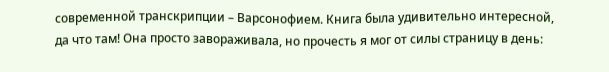современной транскрипции – Варсонофием. Книга была удивительно интересной, да что там! Она просто завораживала, но прочесть я мог от силы страницу в день: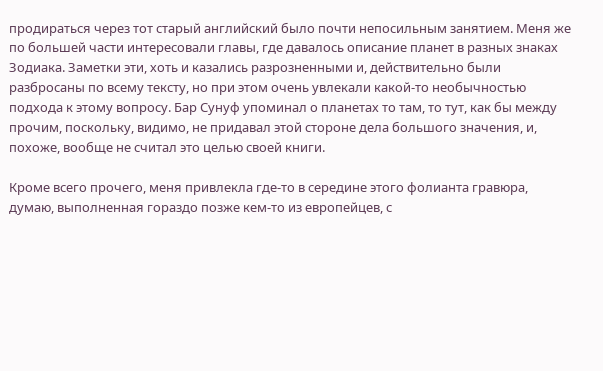продираться через тот старый английский было почти непосильным занятием. Меня же по большей части интересовали главы, где давалось описание планет в разных знаках Зодиака. Заметки эти, хоть и казались разрозненными и, действительно были разбросаны по всему тексту, но при этом очень увлекали какой-то необычностью подхода к этому вопросу. Бар Сунуф упоминал о планетах то там, то тут, как бы между прочим, поскольку, видимо, не придавал этой стороне дела большого значения, и, похоже, вообще не считал это целью своей книги.

Кроме всего прочего, меня привлекла где-то в середине этого фолианта гравюра, думаю, выполненная гораздо позже кем-то из европейцев, с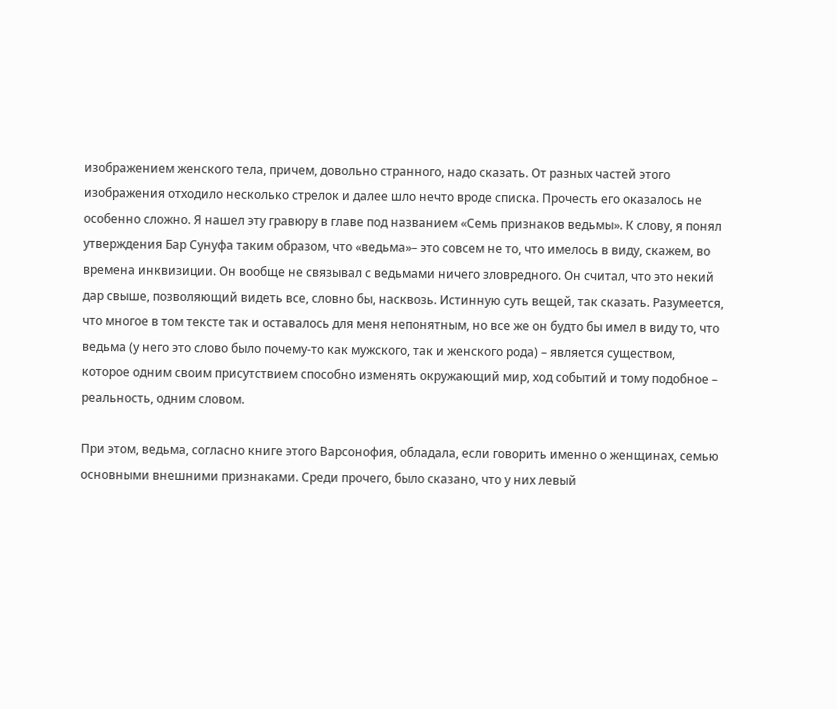изображением женского тела, причем, довольно странного, надо сказать. От разных частей этого изображения отходило несколько стрелок и далее шло нечто вроде списка. Прочесть его оказалось не особенно сложно. Я нашел эту гравюру в главе под названием «Семь признаков ведьмы». К слову, я понял утверждения Бар Сунуфа таким образом, что «ведьма»– это совсем не то, что имелось в виду, скажем, во времена инквизиции. Он вообще не связывал с ведьмами ничего зловредного. Он считал, что это некий дар свыше, позволяющий видеть все, словно бы, насквозь. Истинную суть вещей, так сказать. Разумеется, что многое в том тексте так и оставалось для меня непонятным, но все же он будто бы имел в виду то, что ведьма (у него это слово было почему-то как мужского, так и женского рода) – является существом, которое одним своим присутствием способно изменять окружающий мир, ход событий и тому подобное – реальность, одним словом.

При этом, ведьма, согласно книге этого Варсонофия, обладала, если говорить именно о женщинах, семью основными внешними признаками. Среди прочего, было сказано, что у них левый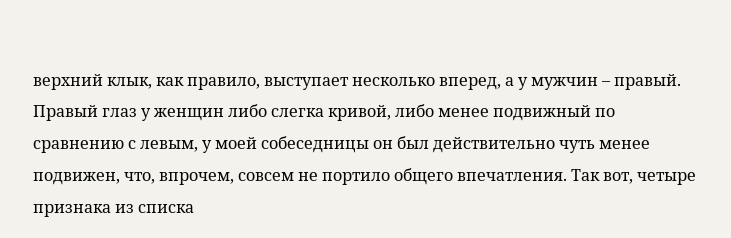верхний клык, как правило, выступает несколько вперед, а у мужчин – правый. Правый глаз у женщин либо слегка кривой, либо менее подвижный по сравнению с левым, у моей собеседницы он был действительно чуть менее подвижен, что, впрочем, совсем не портило общего впечатления. Так вот, четыре признака из списка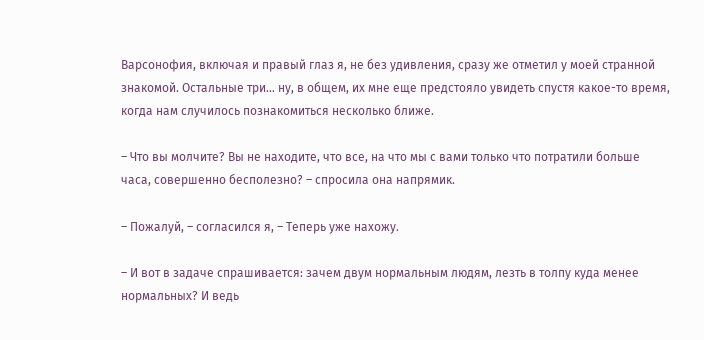Варсонофия, включая и правый глаз я, не без удивления, сразу же отметил у моей странной знакомой. Остальные три… ну, в общем, их мне еще предстояло увидеть спустя какое-то время, когда нам случилось познакомиться несколько ближе.

– Что вы молчите? Вы не находите, что все, на что мы с вами только что потратили больше часа, совершенно бесполезно? – спросила она напрямик.

– Пожалуй, – согласился я, – Теперь уже нахожу.

– И вот в задаче спрашивается: зачем двум нормальным людям, лезть в толпу куда менее нормальных? И ведь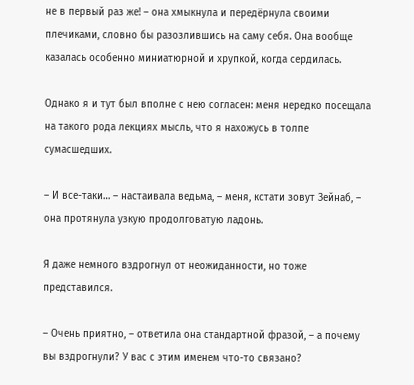не в первый раз же! – она хмыкнула и передёрнула своими плечиками, словно бы разозлившись на саму себя. Она вообще казалась особенно миниатюрной и хрупкой, когда сердилась.

Однако я и тут был вполне с нею согласен: меня нередко посещала на такого рода лекциях мысль, что я нахожусь в толпе сумасшедших.

– И все-таки… – настаивала ведьма, – меня, кстати зовут Зейнаб, – она протянула узкую продолговатую ладонь.

Я даже немного вздрогнул от неожиданности, но тоже представился.

– Очень приятно, – ответила она стандартной фразой, – а почему вы вздрогнули? У вас с этим именем что-то связано?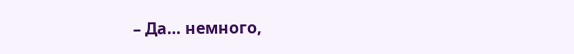– Да… немного,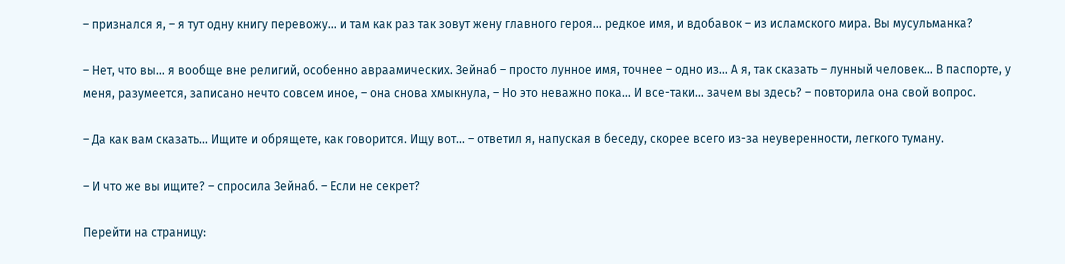– признался я, – я тут одну книгу перевожу… и там как раз так зовут жену главного героя… редкое имя, и вдобавок – из исламского мира. Вы мусульманка?

– Нет, что вы… я вообще вне религий, особенно авраамических. Зейнаб – просто лунное имя, точнее – одно из… А я, так сказать – лунный человек… В паспорте, у меня, разумеется, записано нечто совсем иное, – она снова хмыкнула, – Но это неважно пока… И все-таки… зачем вы здесь? – повторила она свой вопрос.

– Да как вам сказать… Ищите и обрящете, как говорится. Ищу вот… – ответил я, напуская в беседу, скорее всего из-за неуверенности, легкого туману.

– И что же вы ищите? – спросила Зейнаб. – Если не секрет?

Перейти на страницу: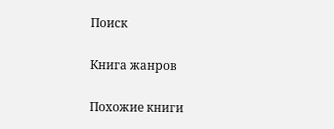Поиск

Книга жанров

Похожие книги